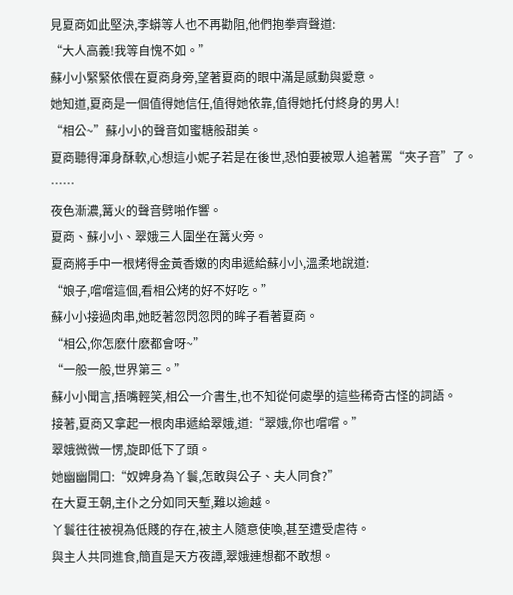見夏商如此堅決,李蟒等人也不再勸阻,他們抱拳齊聲道:
“大人高義!我等自愧不如。”
蘇小小緊緊依偎在夏商身旁,望著夏商的眼中滿是感動與愛意。
她知道,夏商是一個值得她信任,值得她依靠,值得她托付終身的男人!
“相公~”蘇小小的聲音如蜜糖般甜美。
夏商聽得渾身酥軟,心想這小妮子若是在後世,恐怕要被眾人追著罵“夾子音”了。
……
夜色漸濃,篝火的聲音劈啪作響。
夏商、蘇小小、翠娥三人圍坐在篝火旁。
夏商將手中一根烤得金黃香嫩的肉串遞給蘇小小,溫柔地說道:
“娘子,嚐嚐這個,看相公烤的好不好吃。”
蘇小小接過肉串,她眨著忽閃忽閃的眸子看著夏商。
“相公,你怎麽什麽都會呀~”
“一般一般,世界第三。”
蘇小小聞言,捂嘴輕笑,相公一介書生,也不知從何處學的這些稀奇古怪的詞語。
接著,夏商又拿起一根肉串遞給翠娥,道:“翠娥,你也嚐嚐。”
翠娥微微一愣,旋即低下了頭。
她幽幽開口:“奴婢身為丫鬟,怎敢與公子、夫人同食?”
在大夏王朝,主仆之分如同天塹,難以逾越。
丫鬟往往被視為低賤的存在,被主人隨意使喚,甚至遭受虐待。
與主人共同進食,簡直是天方夜譚,翠娥連想都不敢想。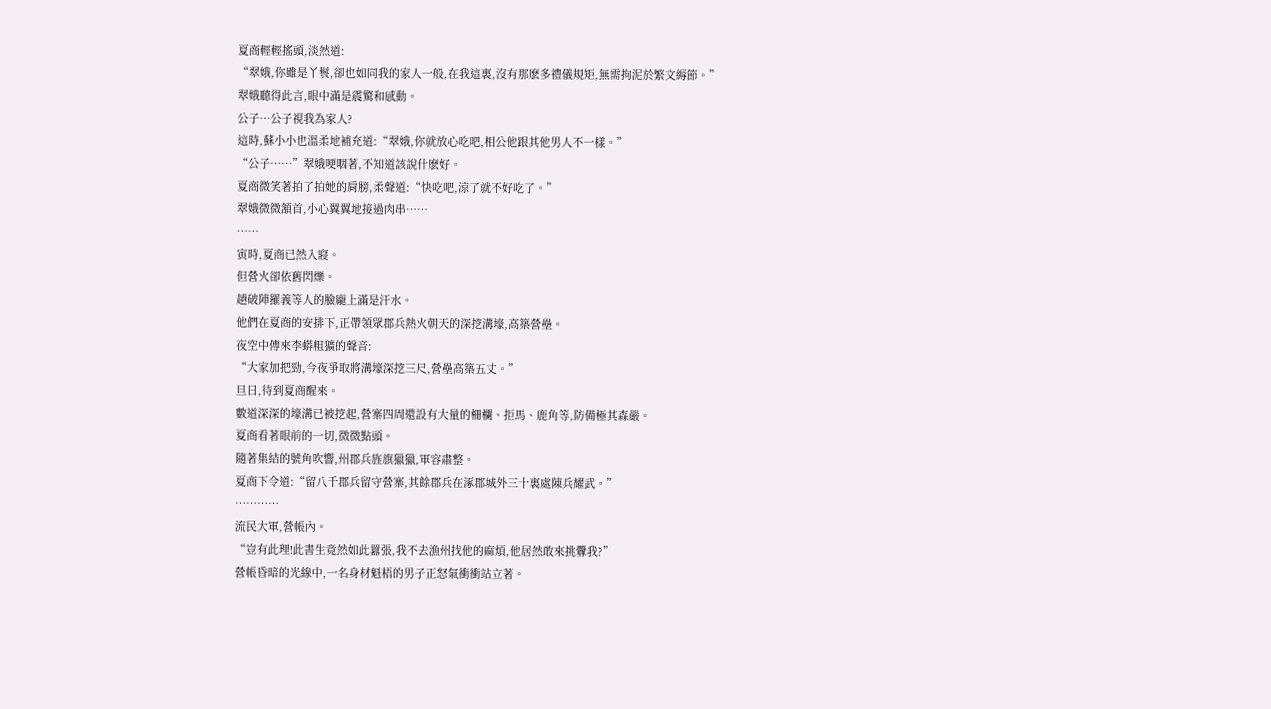夏商輕輕搖頭,淡然道:
“翠娥,你雖是丫鬟,卻也如同我的家人一般,在我這裏,沒有那麽多禮儀規矩,無需拘泥於繁文縟節。”
翠娥聽得此言,眼中滿是震驚和感動。
公子…公子視我為家人?
這時,蘇小小也溫柔地補充道:“翠娥,你就放心吃吧,相公他跟其他男人不一樣。”
“公子……”翠娥哽咽著,不知道該說什麽好。
夏商微笑著拍了拍她的肩膀,柔聲道:“快吃吧,涼了就不好吃了。”
翠娥微微頷首,小心翼翼地接過肉串……
……
寅時,夏商已然入寢。
但營火卻依舊閃爍。
趙破陣羅義等人的臉龐上滿是汗水。
他們在夏商的安排下,正帶領眾郡兵熱火朝天的深挖溝壕,高築營壘。
夜空中傳來李蟒粗獷的聲音:
“大家加把勁,今夜爭取將溝壕深挖三尺,營壘高築五丈。”
旦日,待到夏商醒來。
數道深深的壕溝已被挖起,營寨四周還設有大量的柵欄、拒馬、鹿角等,防備極其森嚴。
夏商看著眼前的一切,微微點頭。
隨著集結的號角吹響,州郡兵旌旗獵獵,軍容肅整。
夏商下令道:“留八千郡兵留守營寨,其餘郡兵在涿郡城外三十裏處陳兵耀武。”
…………
流民大軍,營帳內。
“豈有此理!此書生竟然如此囂張,我不去漁州找他的麻煩,他居然敢來挑釁我?”
營帳昏暗的光線中,一名身材魁梧的男子正怒氣衝衝站立著。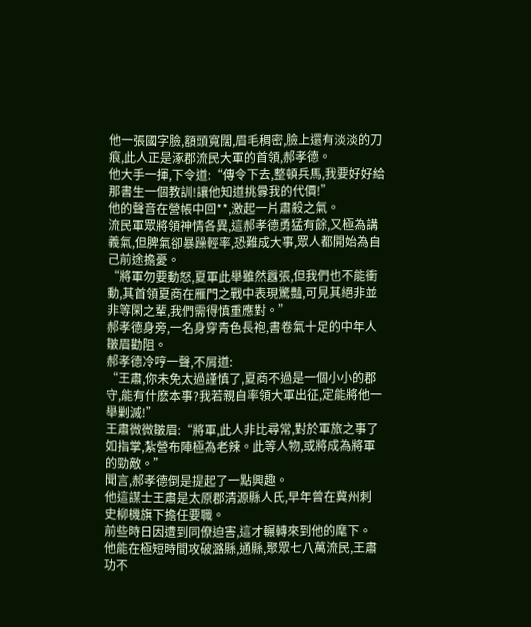他一張國字臉,額頭寬闊,眉毛稠密,臉上還有淡淡的刀痕,此人正是涿郡流民大軍的首領,郝孝德。
他大手一揮,下令道:“傳令下去,整頓兵馬,我要好好給那書生一個教訓!讓他知道挑釁我的代價!”
他的聲音在營帳中回**,激起一片肅殺之氣。
流民軍眾將領神情各異,這郝孝德勇猛有餘,又極為講義氣,但脾氣卻暴躁輕率,恐難成大事,眾人都開始為自己前途擔憂。
“將軍勿要動怒,夏軍此舉雖然囂張,但我們也不能衝動,其首領夏商在雁門之戰中表現驚豔,可見其絕非並非等閑之輩,我們需得慎重應對。”
郝孝德身旁,一名身穿青色長袍,書卷氣十足的中年人皺眉勸阻。
郝孝德冷哼一聲,不屑道:
“王肅,你未免太過謹慎了,夏商不過是一個小小的郡守,能有什麽本事?我若親自率領大軍出征,定能將他一舉剿滅!”
王肅微微皺眉:“將軍,此人非比尋常,對於軍旅之事了如指掌,紮營布陣極為老辣。此等人物,或將成為將軍的勁敵。”
聞言,郝孝德倒是提起了一點興趣。
他這謀士王肅是太原郡清源縣人氏,早年曾在冀州刺史柳機旗下擔任要職。
前些時日因遭到同僚迫害,這才輾轉來到他的麾下。
他能在極短時間攻破潞縣,通縣,聚眾七八萬流民,王肅功不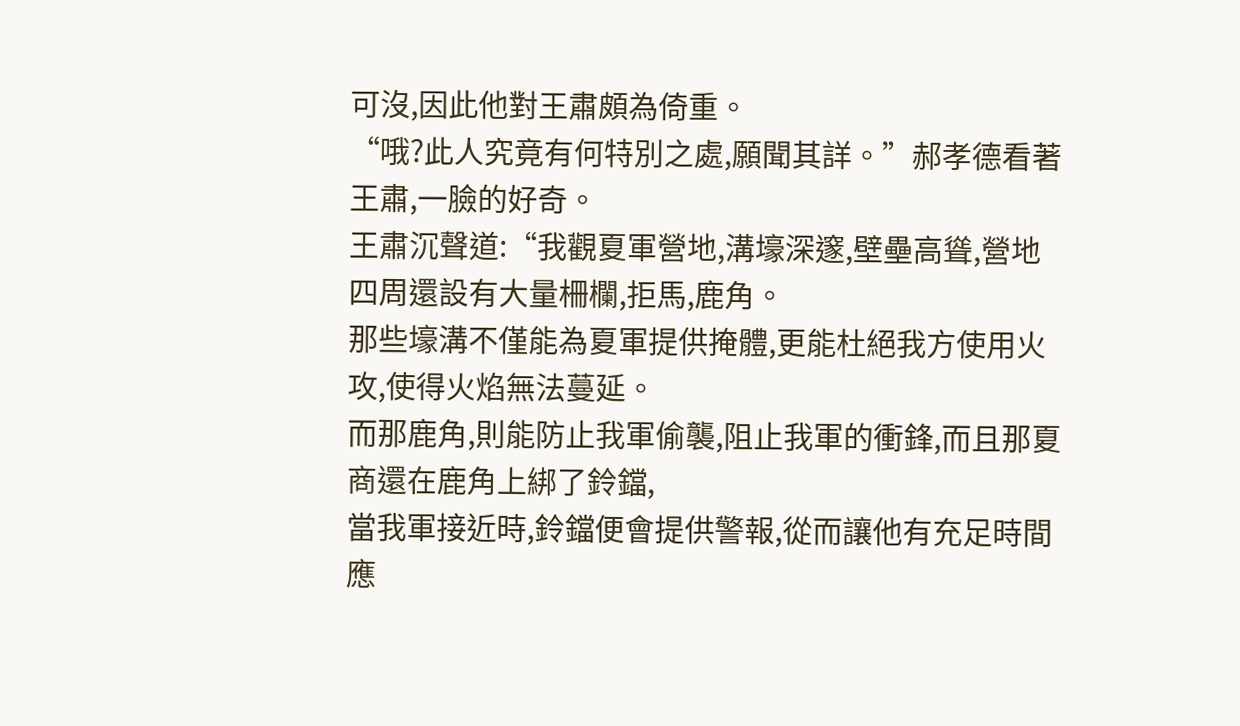可沒,因此他對王肅頗為倚重。
“哦?此人究竟有何特別之處,願聞其詳。”郝孝德看著王肅,一臉的好奇。
王肅沉聲道:“我觀夏軍營地,溝壕深邃,壁壘高聳,營地四周還設有大量柵欄,拒馬,鹿角。
那些壕溝不僅能為夏軍提供掩體,更能杜絕我方使用火攻,使得火焰無法蔓延。
而那鹿角,則能防止我軍偷襲,阻止我軍的衝鋒,而且那夏商還在鹿角上綁了鈴鐺,
當我軍接近時,鈴鐺便會提供警報,從而讓他有充足時間應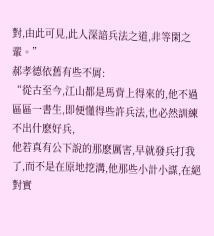對,由此可見,此人深諳兵法之道,非等閑之輩。”
郝孝德依舊有些不屑:
“從古至今,江山都是馬背上得來的,他不過區區一書生,即便懂得些許兵法,也必然訓練不出什麽好兵,
他若真有公下說的那麽厲害,早就發兵打我了,而不是在原地挖溝,他那些小計小謀,在絕對實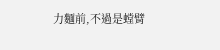力麵前,不過是螳臂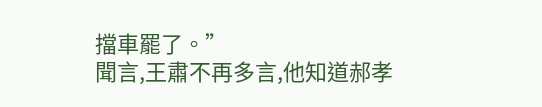擋車罷了。”
聞言,王肅不再多言,他知道郝孝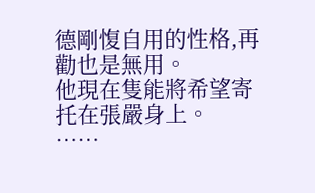德剛愎自用的性格,再勸也是無用。
他現在隻能將希望寄托在張嚴身上。
……